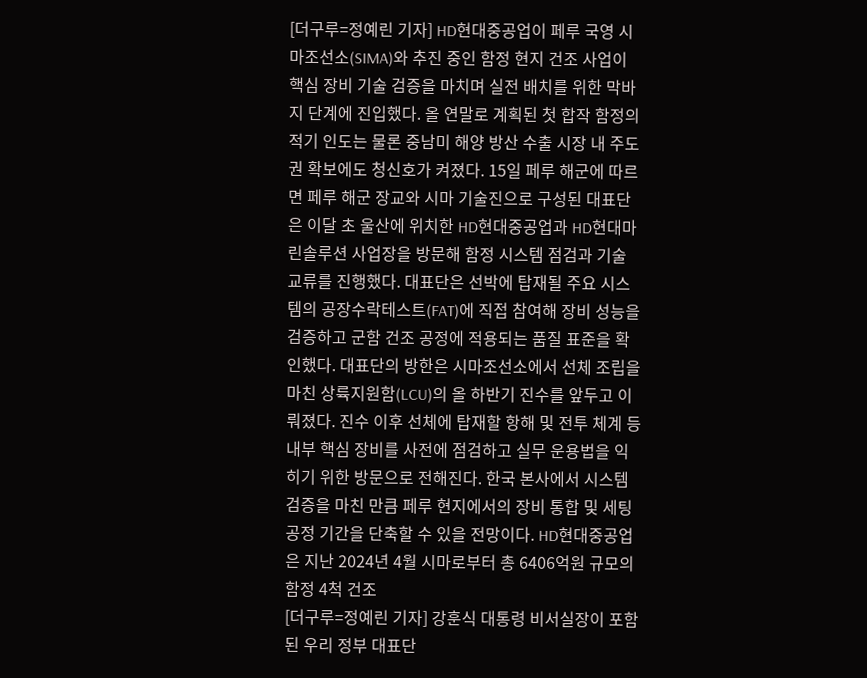[더구루=정예린 기자] HD현대중공업이 페루 국영 시마조선소(SIMA)와 추진 중인 함정 현지 건조 사업이 핵심 장비 기술 검증을 마치며 실전 배치를 위한 막바지 단계에 진입했다. 올 연말로 계획된 첫 합작 함정의 적기 인도는 물론 중남미 해양 방산 수출 시장 내 주도권 확보에도 청신호가 켜졌다. 15일 페루 해군에 따르면 페루 해군 장교와 시마 기술진으로 구성된 대표단은 이달 초 울산에 위치한 HD현대중공업과 HD현대마린솔루션 사업장을 방문해 함정 시스템 점검과 기술 교류를 진행했다. 대표단은 선박에 탑재될 주요 시스템의 공장수락테스트(FAT)에 직접 참여해 장비 성능을 검증하고 군함 건조 공정에 적용되는 품질 표준을 확인했다. 대표단의 방한은 시마조선소에서 선체 조립을 마친 상륙지원함(LCU)의 올 하반기 진수를 앞두고 이뤄졌다. 진수 이후 선체에 탑재할 항해 및 전투 체계 등 내부 핵심 장비를 사전에 점검하고 실무 운용법을 익히기 위한 방문으로 전해진다. 한국 본사에서 시스템 검증을 마친 만큼 페루 현지에서의 장비 통합 및 세팅 공정 기간을 단축할 수 있을 전망이다. HD현대중공업은 지난 2024년 4월 시마로부터 총 6406억원 규모의 함정 4척 건조
[더구루=정예린 기자] 강훈식 대통령 비서실장이 포함된 우리 정부 대표단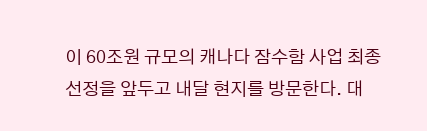이 60조원 규모의 캐나다 잠수함 사업 최종 선정을 앞두고 내달 현지를 방문한다. 대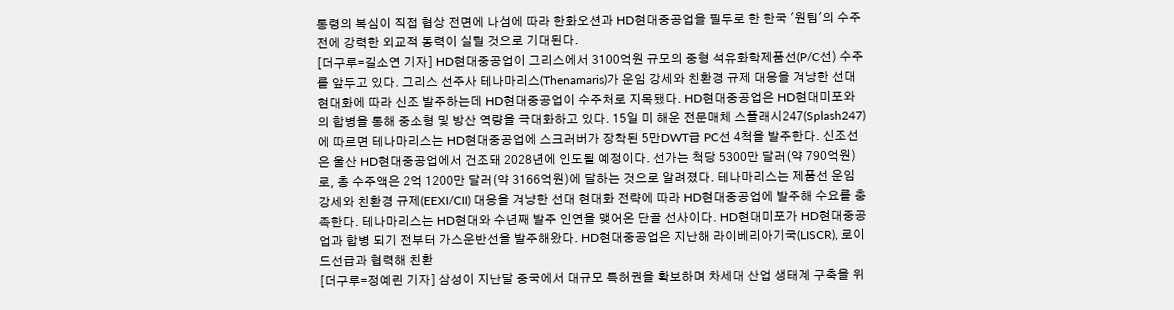통령의 복심이 직접 협상 전면에 나섬에 따라 한화오션과 HD현대중공업을 필두로 한 한국 '원팀'의 수주전에 강력한 외교적 동력이 실릴 것으로 기대된다.
[더구루=길소연 기자] HD현대중공업이 그리스에서 3100억원 규모의 중형 석유화학제품선(P/C선) 수주를 앞두고 있다. 그리스 선주사 테나마리스(Thenamaris)가 운임 강세와 친환경 규제 대응을 겨냥한 선대 현대화에 따라 신조 발주하는데 HD현대중공업이 수주처로 지목됐다. HD현대중공업은 HD현대미포와의 합병을 통해 중소형 및 방산 역량을 극대화하고 있다. 15일 미 해운 전문매체 스플래시247(Splash247)에 따르면 테나마리스는 HD현대중공업에 스크러버가 장착된 5만DWT급 PC선 4척을 발주한다. 신조선은 울산 HD현대중공업에서 건조돼 2028년에 인도될 예정이다. 선가는 척당 5300만 달러(약 790억원)로, 총 수주액은 2억 1200만 달러(약 3166억원)에 달하는 것으로 알려졌다. 테나마리스는 제품선 운임 강세와 친환경 규제(EEXI/CII) 대응을 겨냥한 선대 현대화 전략에 따라 HD현대중공업에 발주해 수요를 충족한다. 테나마리스는 HD현대와 수년째 발주 인연을 맺어온 단골 선사이다. HD현대미포가 HD현대중공업과 합병 되기 전부터 가스운반선을 발주해왔다. HD현대중공업은 지난해 라이베리아기국(LISCR), 로이드선급과 협력해 친환
[더구루=정예린 기자] 삼성이 지난달 중국에서 대규모 특허권을 확보하며 차세대 산업 생태계 구축을 위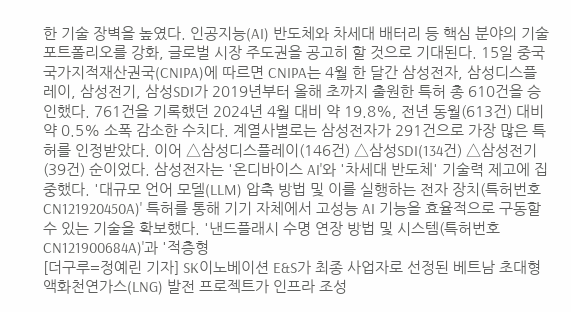한 기술 장벽을 높였다. 인공지능(AI) 반도체와 차세대 배터리 등 핵심 분야의 기술 포트폴리오를 강화, 글로벌 시장 주도권을 공고히 할 것으로 기대된다. 15일 중국 국가지적재산권국(CNIPA)에 따르면 CNIPA는 4월 한 달간 삼성전자, 삼성디스플레이, 삼성전기, 삼성SDI가 2019년부터 올해 초까지 출원한 특허 총 610건을 승인했다. 761건을 기록했던 2024년 4월 대비 약 19.8%, 전년 동월(613건) 대비 약 0.5% 소폭 감소한 수치다. 계열사별로는 삼성전자가 291건으로 가장 많은 특허를 인정받았다. 이어 △삼성디스플레이(146건) △삼성SDI(134건) △삼성전기(39건) 순이었다. 삼성전자는 '온디바이스 AI'와 '차세대 반도체' 기술력 제고에 집중했다. '대규모 언어 모델(LLM) 압축 방법 및 이를 실행하는 전자 장치(특허번호 CN121920450A)' 특허를 통해 기기 자체에서 고성능 AI 기능을 효율적으로 구동할 수 있는 기술을 확보했다. '낸드플래시 수명 연장 방법 및 시스템(특허번호 CN121900684A)'과 '적층형
[더구루=정예린 기자] SK이노베이션 E&S가 최종 사업자로 선정된 베트남 초대형 액화천연가스(LNG) 발전 프로젝트가 인프라 조성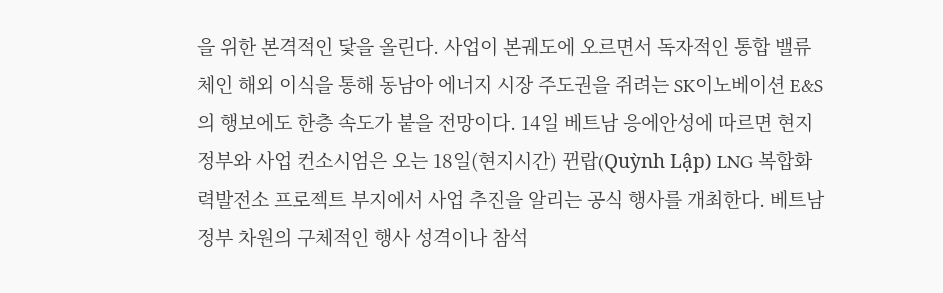을 위한 본격적인 닻을 올린다. 사업이 본궤도에 오르면서 독자적인 통합 밸류체인 해외 이식을 통해 동남아 에너지 시장 주도권을 쥐려는 SK이노베이션 E&S의 행보에도 한층 속도가 붙을 전망이다. 14일 베트남 응에안성에 따르면 현지 정부와 사업 컨소시엄은 오는 18일(현지시간) 뀐랍(Quỳnh Lập) LNG 복합화력발전소 프로젝트 부지에서 사업 추진을 알리는 공식 행사를 개최한다. 베트남 정부 차원의 구체적인 행사 성격이나 참석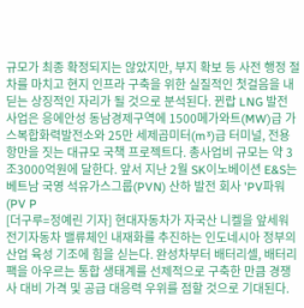규모가 최종 확정되지는 않았지만, 부지 확보 등 사전 행정 절차를 마치고 현지 인프라 구축을 위한 실질적인 첫걸음을 내딛는 상징적인 자리가 될 것으로 분석된다. 뀐랍 LNG 발전 사업은 응에안성 동남경제구역에 1500메가와트(MW)급 가스복합화력발전소와 25만 세제곱미터(m³)급 터미널, 전용 항만을 짓는 대규모 국책 프로젝트다. 총사업비 규모는 약 3조3000억원에 달한다. 앞서 지난 2월 SK이노베이션 E&S는 베트남 국영 석유가스그룹(PVN) 산하 발전 회사 'PV파워(PV P
[더구루=정예린 기자] 현대자동차가 자국산 니켈을 앞세워 전기자동차 밸류체인 내재화를 추진하는 인도네시아 정부의 산업 육성 기조에 힘을 싣는다. 완성차부터 배터리셀, 배터리팩을 아우르는 통합 생태계를 선제적으로 구축한 만큼 경쟁사 대비 가격 및 공급 대응력 우위를 점할 것으로 기대된다.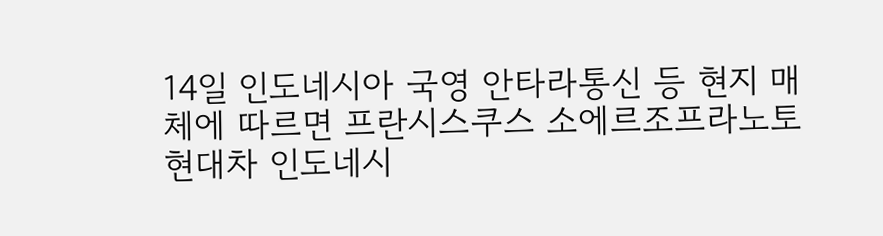14일 인도네시아 국영 안타라통신 등 현지 매체에 따르면 프란시스쿠스 소에르조프라노토 현대차 인도네시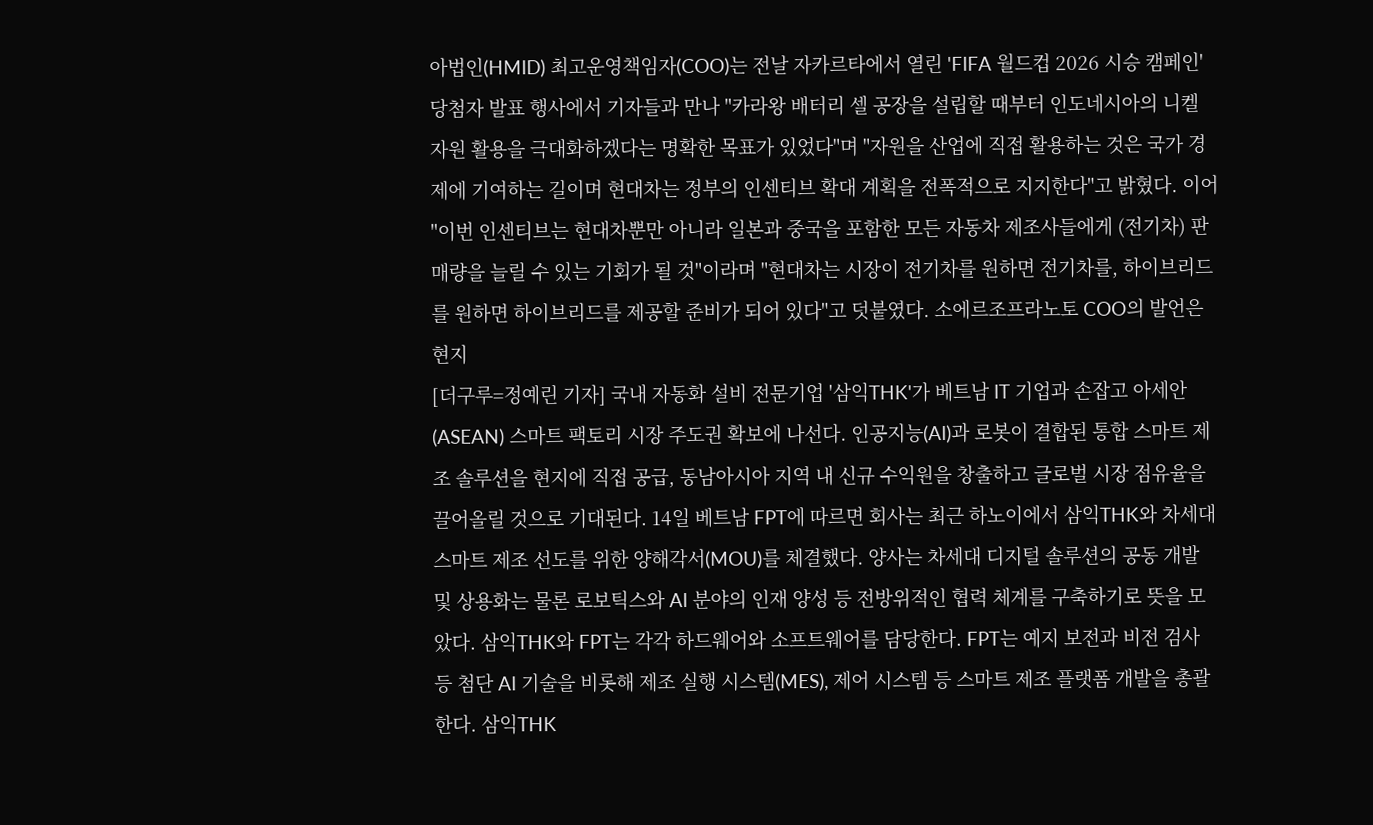아법인(HMID) 최고운영책임자(COO)는 전날 자카르타에서 열린 'FIFA 월드컵 2026 시승 캠페인' 당첨자 발표 행사에서 기자들과 만나 "카라왕 배터리 셀 공장을 설립할 때부터 인도네시아의 니켈 자원 활용을 극대화하겠다는 명확한 목표가 있었다"며 "자원을 산업에 직접 활용하는 것은 국가 경제에 기여하는 길이며 현대차는 정부의 인센티브 확대 계획을 전폭적으로 지지한다"고 밝혔다. 이어 "이번 인센티브는 현대차뿐만 아니라 일본과 중국을 포함한 모든 자동차 제조사들에게 (전기차) 판매량을 늘릴 수 있는 기회가 될 것"이라며 "현대차는 시장이 전기차를 원하면 전기차를, 하이브리드를 원하면 하이브리드를 제공할 준비가 되어 있다"고 덧붙였다. 소에르조프라노토 COO의 발언은 현지
[더구루=정예린 기자] 국내 자동화 설비 전문기업 '삼익THK'가 베트남 IT 기업과 손잡고 아세안(ASEAN) 스마트 팩토리 시장 주도권 확보에 나선다. 인공지능(AI)과 로봇이 결합된 통합 스마트 제조 솔루션을 현지에 직접 공급, 동남아시아 지역 내 신규 수익원을 창출하고 글로벌 시장 점유율을 끌어올릴 것으로 기대된다. 14일 베트남 FPT에 따르면 회사는 최근 하노이에서 삼익THK와 차세대 스마트 제조 선도를 위한 양해각서(MOU)를 체결했다. 양사는 차세대 디지털 솔루션의 공동 개발 및 상용화는 물론 로보틱스와 AI 분야의 인재 양성 등 전방위적인 협력 체계를 구축하기로 뜻을 모았다. 삼익THK와 FPT는 각각 하드웨어와 소프트웨어를 담당한다. FPT는 예지 보전과 비전 검사 등 첨단 AI 기술을 비롯해 제조 실행 시스템(MES), 제어 시스템 등 스마트 제조 플랫폼 개발을 총괄한다. 삼익THK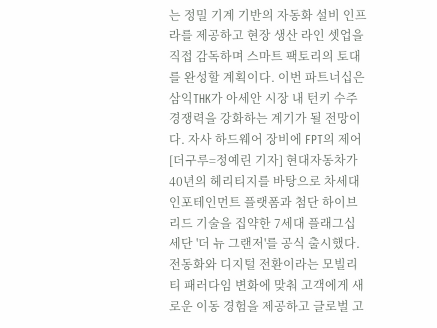는 정밀 기계 기반의 자동화 설비 인프라를 제공하고 현장 생산 라인 셋업을 직접 감독하며 스마트 팩토리의 토대를 완성할 계획이다. 이번 파트너십은 삼익THK가 아세안 시장 내 턴키 수주 경쟁력을 강화하는 계기가 될 전망이다. 자사 하드웨어 장비에 FPT의 제어
[더구루=정예린 기자] 현대자동차가 40년의 헤리티지를 바탕으로 차세대 인포테인먼트 플랫폼과 첨단 하이브리드 기술을 집약한 7세대 플래그십 세단 '더 뉴 그랜저'를 공식 출시했다. 전동화와 디지털 전환이라는 모빌리티 패러다임 변화에 맞춰 고객에게 새로운 이동 경험을 제공하고 글로벌 고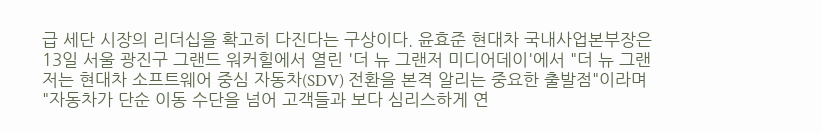급 세단 시장의 리더십을 확고히 다진다는 구상이다. 윤효준 현대차 국내사업본부장은 13일 서울 광진구 그랜드 워커힐에서 열린 '더 뉴 그랜저 미디어데이'에서 "더 뉴 그랜저는 현대차 소프트웨어 중심 자동차(SDV) 전환을 본격 알리는 중요한 출발점"이라며 "자동차가 단순 이동 수단을 넘어 고객들과 보다 심리스하게 연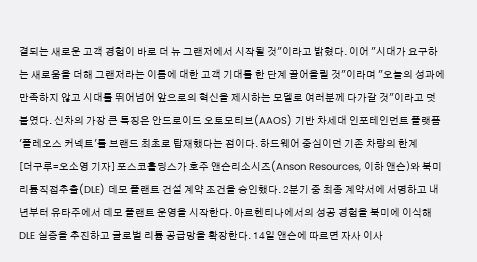결되는 새로운 고객 경험이 바로 더 뉴 그랜저에서 시작될 것"이라고 밝혔다. 이어 "시대가 요구하는 새로움을 더해 그랜저라는 이름에 대한 고객 기대를 한 단계 끌어올릴 것"이라며 "오늘의 성과에 만족하지 않고 시대를 뛰어넘어 앞으로의 혁신을 제시하는 모델로 여러분께 다가갈 것"이라고 덧붙였다. 신차의 가장 큰 특징은 안드로이드 오토모티브(AAOS) 기반 차세대 인포테인먼트 플랫폼 '플레오스 커넥트'를 브랜드 최초로 탑재했다는 점이다. 하드웨어 중심이던 기존 차량의 한계
[더구루=오소영 기자] 포스코홀딩스가 호주 앤슨리소시즈(Anson Resources, 이하 앤슨)와 북미 리튬직접추출(DLE) 데모 플랜트 건설 계약 조건을 승인했다. 2분기 중 최종 계약서에 서명하고 내년부터 유타주에서 데모 플랜트 운영을 시작한다. 아르헨티나에서의 성공 경험을 북미에 이식해 DLE 실증을 추진하고 글로벌 리튬 공급망을 확장한다. 14일 앤슨에 따르면 자사 이사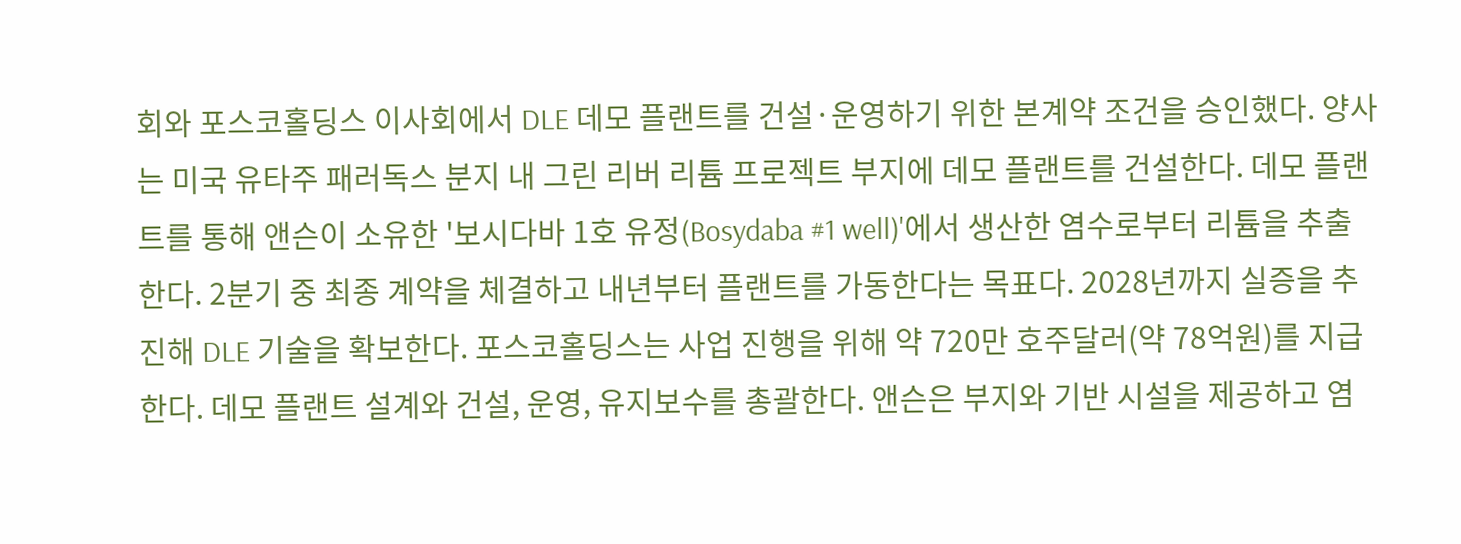회와 포스코홀딩스 이사회에서 DLE 데모 플랜트를 건설·운영하기 위한 본계약 조건을 승인했다. 양사는 미국 유타주 패러독스 분지 내 그린 리버 리튬 프로젝트 부지에 데모 플랜트를 건설한다. 데모 플랜트를 통해 앤슨이 소유한 '보시다바 1호 유정(Bosydaba #1 well)'에서 생산한 염수로부터 리튬을 추출한다. 2분기 중 최종 계약을 체결하고 내년부터 플랜트를 가동한다는 목표다. 2028년까지 실증을 추진해 DLE 기술을 확보한다. 포스코홀딩스는 사업 진행을 위해 약 720만 호주달러(약 78억원)를 지급한다. 데모 플랜트 설계와 건설, 운영, 유지보수를 총괄한다. 앤슨은 부지와 기반 시설을 제공하고 염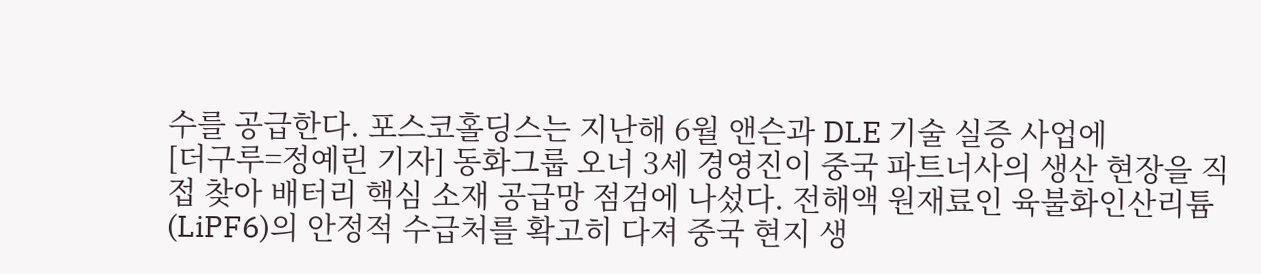수를 공급한다. 포스코홀딩스는 지난해 6월 앤슨과 DLE 기술 실증 사업에
[더구루=정예린 기자] 동화그룹 오너 3세 경영진이 중국 파트너사의 생산 현장을 직접 찾아 배터리 핵심 소재 공급망 점검에 나섰다. 전해액 원재료인 육불화인산리튬(LiPF6)의 안정적 수급처를 확고히 다져 중국 현지 생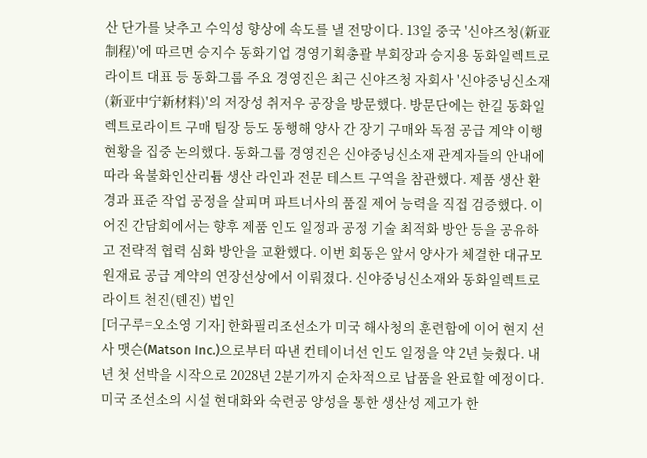산 단가를 낮추고 수익성 향상에 속도를 낼 전망이다. 13일 중국 '신야즈청(新亚制程)'에 따르면 승지수 동화기업 경영기획총괄 부회장과 승지용 동화일렉트로라이트 대표 등 동화그룹 주요 경영진은 최근 신야즈청 자회사 '신야중닝신소재(新亚中宁新材料)'의 저장성 취저우 공장을 방문했다. 방문단에는 한길 동화일렉트로라이트 구매 팀장 등도 동행해 양사 간 장기 구매와 독점 공급 계약 이행 현황을 집중 논의했다. 동화그룹 경영진은 신야중닝신소재 관계자들의 안내에 따라 육불화인산리튬 생산 라인과 전문 테스트 구역을 참관했다. 제품 생산 환경과 표준 작업 공정을 살피며 파트너사의 품질 제어 능력을 직접 검증했다. 이어진 간담회에서는 향후 제품 인도 일정과 공정 기술 최적화 방안 등을 공유하고 전략적 협력 심화 방안을 교환했다. 이번 회동은 앞서 양사가 체결한 대규모 원재료 공급 계약의 연장선상에서 이뤄졌다. 신야중닝신소재와 동화일렉트로라이트 천진(톈진) 법인
[더구루=오소영 기자] 한화필리조선소가 미국 해사청의 훈련함에 이어 현지 선사 맷슨(Matson Inc.)으로부터 따낸 컨테이너선 인도 일정을 약 2년 늦췄다. 내년 첫 선박을 시작으로 2028년 2분기까지 순차적으로 납품을 완료할 예정이다. 미국 조선소의 시설 현대화와 숙련공 양성을 통한 생산성 제고가 한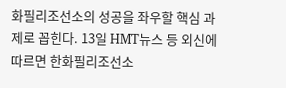화필리조선소의 성공을 좌우할 핵심 과제로 꼽힌다. 13일 HMT뉴스 등 외신에 따르면 한화필리조선소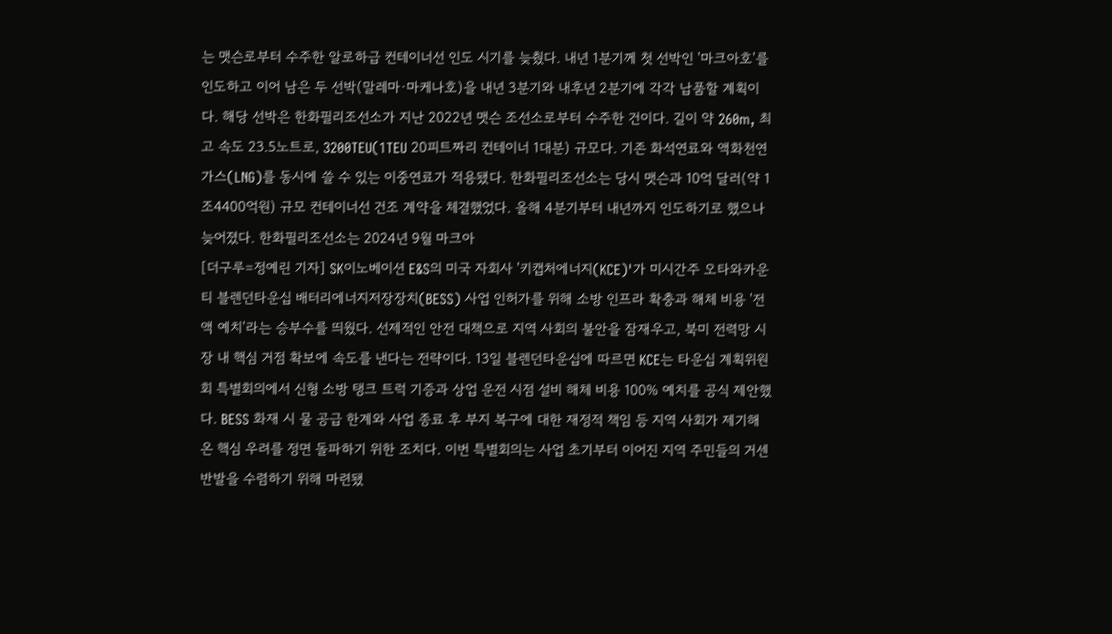는 맷슨로부터 수주한 알로하급 컨테이너선 인도 시기를 늦췄다. 내년 1분기께 첫 선박인 '마크아호'를 인도하고 이어 남은 두 선박(말레마·마케나호)을 내년 3분기와 내후년 2분기에 각각 납품할 계획이다. 해당 선박은 한화필리조선소가 지난 2022년 맷슨 조선소로부터 수주한 건이다. 길이 약 260m, 최고 속도 23.5노트로, 3200TEU(1TEU 20피트짜리 컨테이너 1대분) 규모다. 기존 화석연료와 액화천연가스(LNG)를 동시에 쓸 수 있는 이중연료가 적용됐다. 한화필리조선소는 당시 맷슨과 10억 달러(약 1조4400억원) 규모 컨테이너선 건조 계약을 체결했었다. 올해 4분기부터 내년까지 인도하기로 했으나 늦어졌다. 한화필리조선소는 2024년 9월 마크아
[더구루=정예린 기자] SK이노베이션 E&S의 미국 자회사 '키캡처에너지(KCE)'가 미시간주 오타와카운티 블렌던타운십 배터리에너지저장장치(BESS) 사업 인허가를 위해 소방 인프라 확충과 해체 비용 '전액 예치'라는 승부수를 띄웠다. 선제적인 안전 대책으로 지역 사회의 불안을 잠재우고, 북미 전력망 시장 내 핵심 거점 확보에 속도를 낸다는 전략이다. 13일 블렌던타운십에 따르면 KCE는 타운십 계획위원회 특별회의에서 신형 소방 탱크 트럭 기증과 상업 운전 시점 설비 해체 비용 100% 예치를 공식 제안했다. BESS 화재 시 물 공급 한계와 사업 종료 후 부지 복구에 대한 재정적 책임 등 지역 사회가 제기해 온 핵심 우려를 정면 돌파하기 위한 조치다. 이번 특별회의는 사업 초기부터 이어진 지역 주민들의 거센 반발을 수렴하기 위해 마련됐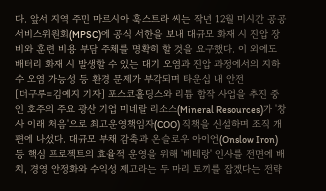다. 앞서 지역 주민 마르시아 훅스트라 씨는 작년 12월 미시간 공공서비스위원회(MPSC)에 공식 서한을 보내 대규모 화재 시 진압 장비와 훈련 비용 부담 주체를 명확히 할 것을 요구했다. 이 외에도 배터리 화재 시 발생할 수 있는 대기 오염과 진압 과정에서의 지하수 오염 가능성 등 환경 문제가 부각되며 타운십 내 안전
[더구루=김예지 기자] 포스코홀딩스와 리튬 합작 사업을 추진 중인 호주의 주요 광산 기업 미네랄 리소스(Mineral Resources)가 '창사 이래 처음'으로 최고운영책임자(COO) 직책을 신설하며 조직 개편에 나섰다. 대규모 부채 감축과 온슬로우 아이언(Onslow Iron) 등 핵심 프로젝트의 효율적 운영을 위해 '베테랑' 인사를 전면에 배치, 경영 안정화와 수익성 제고라는 두 마리 토끼를 잡겠다는 전략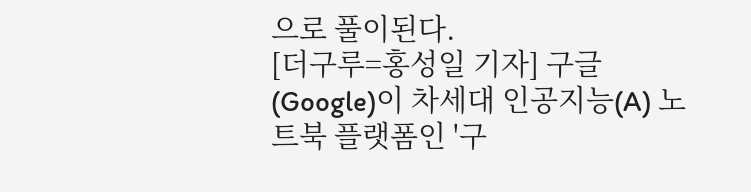으로 풀이된다.
[더구루=홍성일 기자] 구글(Google)이 차세대 인공지능(A) 노트북 플랫폼인 '구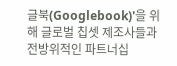글북(Googlebook)'을 위해 글로벌 칩셋 제조사들과 전방위적인 파트너십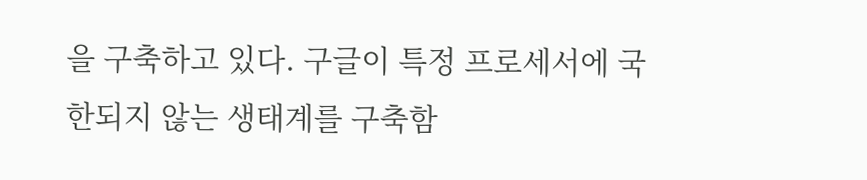을 구축하고 있다. 구글이 특정 프로세서에 국한되지 않는 생태계를 구축함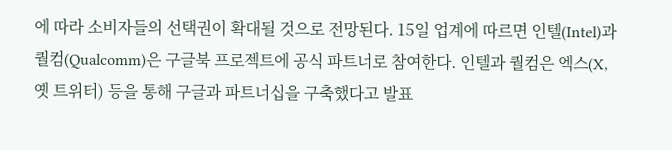에 따라 소비자들의 선택권이 확대될 것으로 전망된다. 15일 업계에 따르면 인텔(Intel)과 퀄컴(Qualcomm)은 구글북 프로젝트에 공식 파트너로 참여한다. 인텔과 퀄컴은 엑스(X, 옛 트위터) 등을 통해 구글과 파트너십을 구축했다고 발표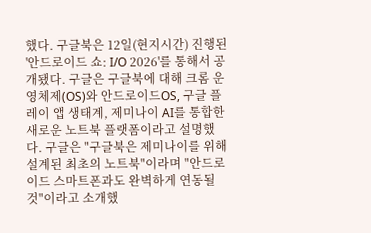했다. 구글북은 12일(현지시간) 진행된 '안드로이드 쇼: I/O 2026'를 통해서 공개됐다. 구글은 구글북에 대해 크롬 운영체제(OS)와 안드로이드OS, 구글 플레이 앱 생태계, 제미나이 AI를 통합한 새로운 노트북 플랫폼이라고 설명했다. 구글은 "구글북은 제미나이를 위해 설계된 최초의 노트북"이라며 "안드로이드 스마트폰과도 완벽하게 연동될 것"이라고 소개했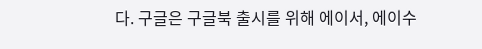다. 구글은 구글북 출시를 위해 에이서, 에이수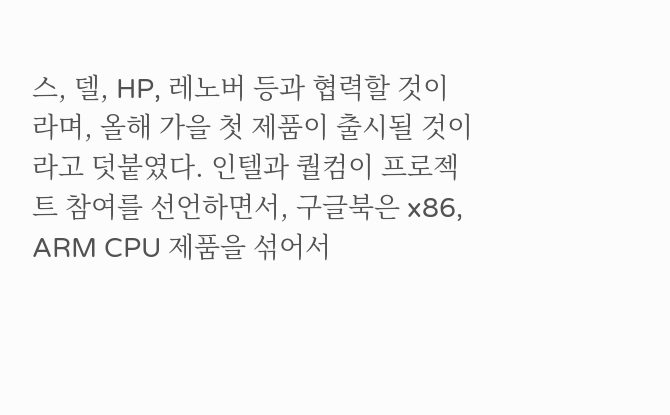스, 델, HP, 레노버 등과 협력할 것이라며, 올해 가을 첫 제품이 출시될 것이라고 덧붙였다. 인텔과 퀄컴이 프로젝트 참여를 선언하면서, 구글북은 x86, ARM CPU 제품을 섞어서